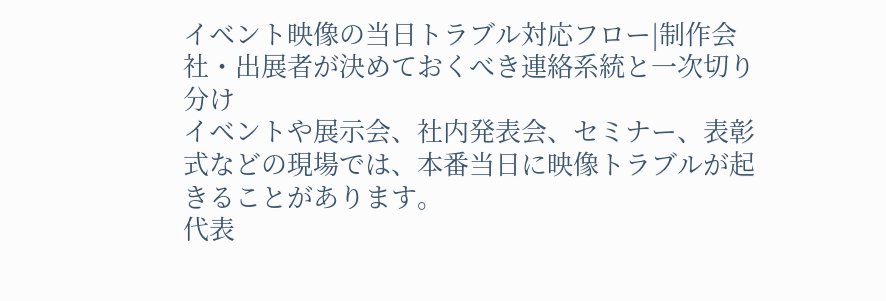イベント映像の当日トラブル対応フロー|制作会社・出展者が決めておくべき連絡系統と一次切り分け
イベントや展示会、社内発表会、セミナー、表彰式などの現場では、本番当日に映像トラブルが起きることがあります。
代表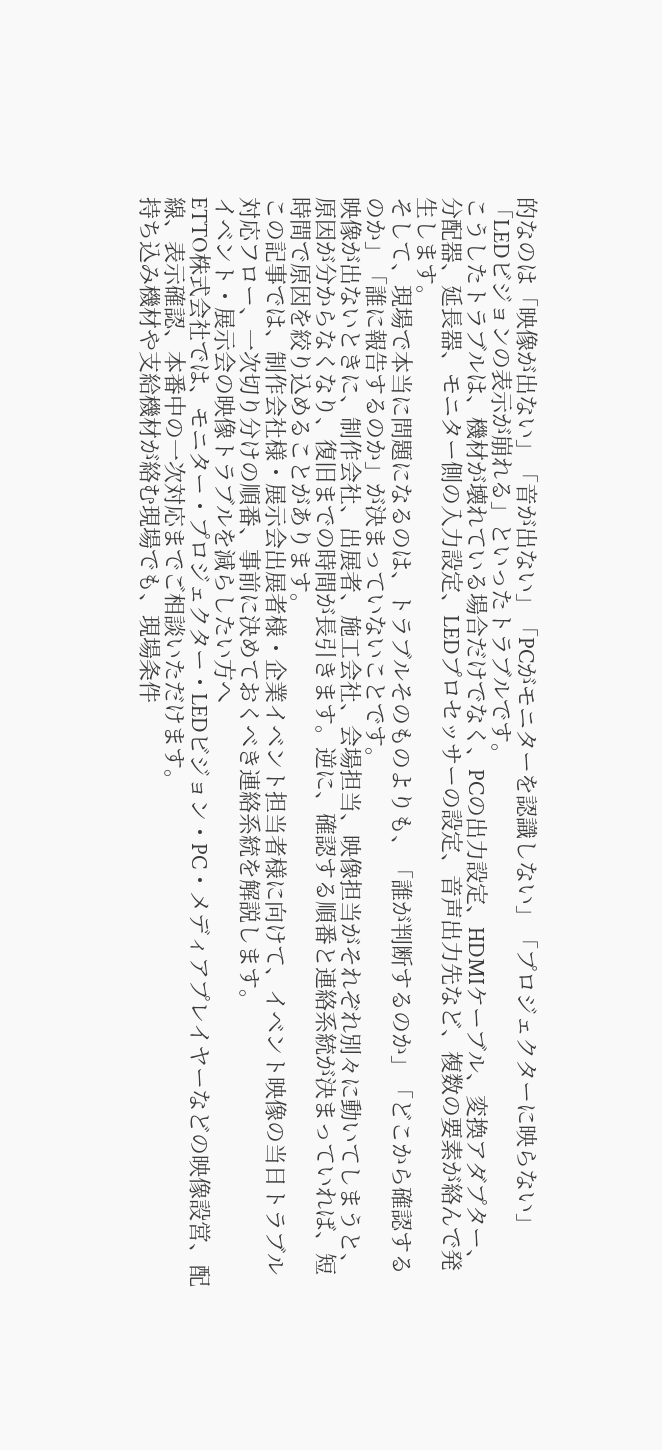的なのは「映像が出ない」「音が出ない」「PCがモニターを認識しない」「プロジェクターに映らない」「LEDビジョンの表示が崩れる」といったトラブルです。
こうしたトラブルは、機材が壊れている場合だけでなく、PCの出力設定、HDMIケーブル、変換アダプター、分配器、延長器、モニター側の入力設定、LEDプロセッサーの設定、音声出力先など、複数の要素が絡んで発生します。
そして、現場で本当に問題になるのは、トラブルそのものよりも、「誰が判断するのか」「どこから確認するのか」「誰に報告するのか」が決まっていないことです。
映像が出ないときに、制作会社、出展者、施工会社、会場担当、映像担当がそれぞれ別々に動いてしまうと、原因が分からなくなり、復旧までの時間が長引きます。逆に、確認する順番と連絡系統が決まっていれば、短時間で原因を絞り込めることがあります。
この記事では、制作会社様・展示会出展者様・企業イベント担当者様に向けて、イベント映像の当日トラブル対応フロー、一次切り分けの順番、事前に決めておくべき連絡系統を解説します。
イベント・展示会の映像トラブルを減らしたい方へ
ETTO株式会社では、モニター・プロジェクター・LEDビジョン・PC・メディアプレイヤーなどの映像設営、配線、表示確認、本番中の一次対応までご相談いただけます。
持ち込み機材や支給機材が絡む現場でも、現場条件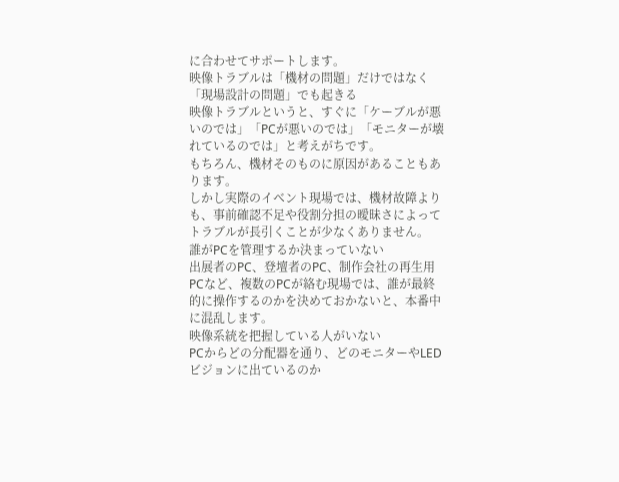に合わせてサポートします。
映像トラブルは「機材の問題」だけではなく「現場設計の問題」でも起きる
映像トラブルというと、すぐに「ケーブルが悪いのでは」「PCが悪いのでは」「モニターが壊れているのでは」と考えがちです。
もちろん、機材そのものに原因があることもあります。
しかし実際のイベント現場では、機材故障よりも、事前確認不足や役割分担の曖昧さによってトラブルが長引くことが少なくありません。
誰がPCを管理するか決まっていない
出展者のPC、登壇者のPC、制作会社の再生用PCなど、複数のPCが絡む現場では、誰が最終的に操作するのかを決めておかないと、本番中に混乱します。
映像系統を把握している人がいない
PCからどの分配器を通り、どのモニターやLEDビジョンに出ているのか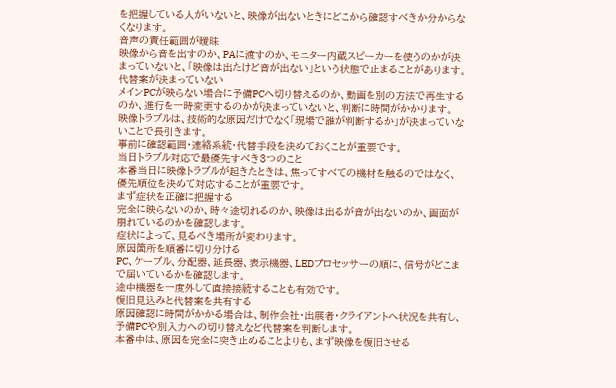を把握している人がいないと、映像が出ないときにどこから確認すべきか分からなくなります。
音声の責任範囲が曖昧
映像から音を出すのか、PAに渡すのか、モニター内蔵スピーカーを使うのかが決まっていないと、「映像は出たけど音が出ない」という状態で止まることがあります。
代替案が決まっていない
メインPCが映らない場合に予備PCへ切り替えるのか、動画を別の方法で再生するのか、進行を一時変更するのかが決まっていないと、判断に時間がかかります。
映像トラブルは、技術的な原因だけでなく「現場で誰が判断するか」が決まっていないことで長引きます。
事前に確認範囲・連絡系統・代替手段を決めておくことが重要です。
当日トラブル対応で最優先すべき3つのこと
本番当日に映像トラブルが起きたときは、焦ってすべての機材を触るのではなく、優先順位を決めて対応することが重要です。
まず症状を正確に把握する
完全に映らないのか、時々途切れるのか、映像は出るが音が出ないのか、画面が崩れているのかを確認します。
症状によって、見るべき場所が変わります。
原因箇所を順番に切り分ける
PC、ケーブル、分配器、延長器、表示機器、LEDプロセッサーの順に、信号がどこまで届いているかを確認します。
途中機器を一度外して直接接続することも有効です。
復旧見込みと代替案を共有する
原因確認に時間がかかる場合は、制作会社・出展者・クライアントへ状況を共有し、予備PCや別入力への切り替えなど代替案を判断します。
本番中は、原因を完全に突き止めることよりも、まず映像を復旧させる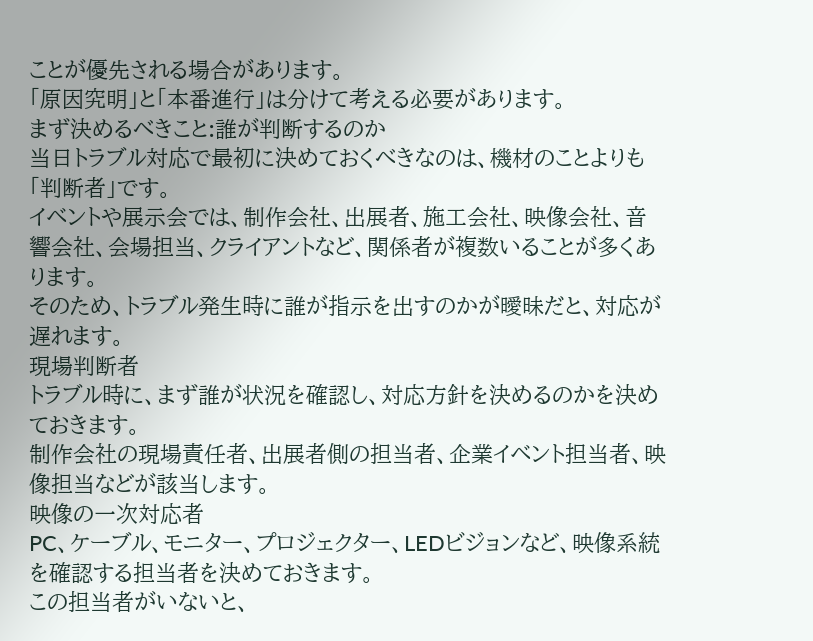ことが優先される場合があります。
「原因究明」と「本番進行」は分けて考える必要があります。
まず決めるべきこと:誰が判断するのか
当日トラブル対応で最初に決めておくべきなのは、機材のことよりも「判断者」です。
イベントや展示会では、制作会社、出展者、施工会社、映像会社、音響会社、会場担当、クライアントなど、関係者が複数いることが多くあります。
そのため、トラブル発生時に誰が指示を出すのかが曖昧だと、対応が遅れます。
現場判断者
トラブル時に、まず誰が状況を確認し、対応方針を決めるのかを決めておきます。
制作会社の現場責任者、出展者側の担当者、企業イベント担当者、映像担当などが該当します。
映像の一次対応者
PC、ケーブル、モニター、プロジェクター、LEDビジョンなど、映像系統を確認する担当者を決めておきます。
この担当者がいないと、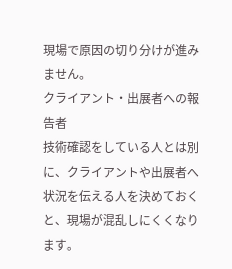現場で原因の切り分けが進みません。
クライアント・出展者への報告者
技術確認をしている人とは別に、クライアントや出展者へ状況を伝える人を決めておくと、現場が混乱しにくくなります。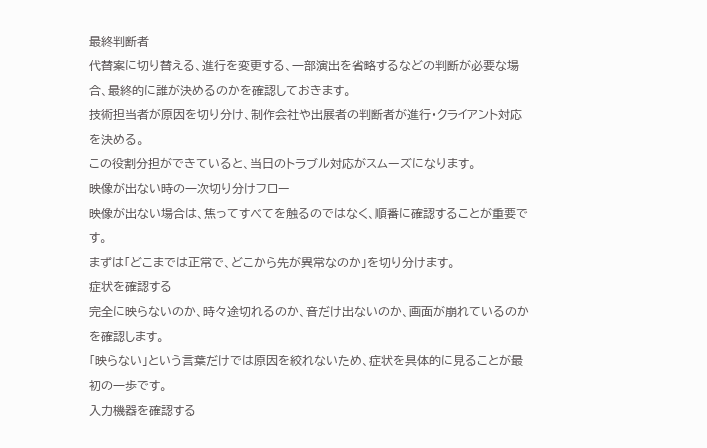最終判断者
代替案に切り替える、進行を変更する、一部演出を省略するなどの判断が必要な場合、最終的に誰が決めるのかを確認しておきます。
技術担当者が原因を切り分け、制作会社や出展者の判断者が進行・クライアント対応を決める。
この役割分担ができていると、当日のトラブル対応がスムーズになります。
映像が出ない時の一次切り分けフロー
映像が出ない場合は、焦ってすべてを触るのではなく、順番に確認することが重要です。
まずは「どこまでは正常で、どこから先が異常なのか」を切り分けます。
症状を確認する
完全に映らないのか、時々途切れるのか、音だけ出ないのか、画面が崩れているのかを確認します。
「映らない」という言葉だけでは原因を絞れないため、症状を具体的に見ることが最初の一歩です。
入力機器を確認する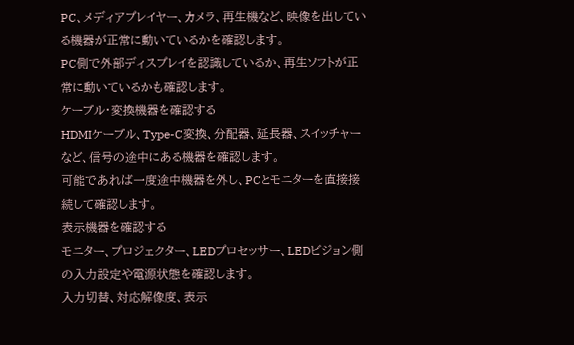PC、メディアプレイヤー、カメラ、再生機など、映像を出している機器が正常に動いているかを確認します。
PC側で外部ディスプレイを認識しているか、再生ソフトが正常に動いているかも確認します。
ケーブル・変換機器を確認する
HDMIケーブル、Type-C変換、分配器、延長器、スイッチャーなど、信号の途中にある機器を確認します。
可能であれば一度途中機器を外し、PCとモニターを直接接続して確認します。
表示機器を確認する
モニター、プロジェクター、LEDプロセッサー、LEDビジョン側の入力設定や電源状態を確認します。
入力切替、対応解像度、表示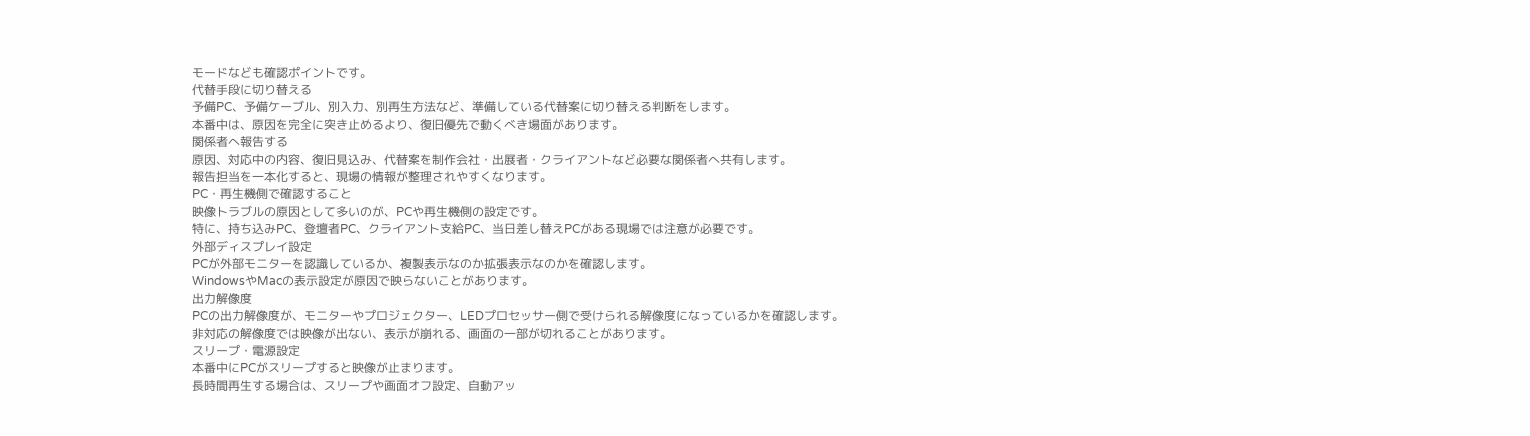モードなども確認ポイントです。
代替手段に切り替える
予備PC、予備ケーブル、別入力、別再生方法など、準備している代替案に切り替える判断をします。
本番中は、原因を完全に突き止めるより、復旧優先で動くべき場面があります。
関係者へ報告する
原因、対応中の内容、復旧見込み、代替案を制作会社・出展者・クライアントなど必要な関係者へ共有します。
報告担当を一本化すると、現場の情報が整理されやすくなります。
PC・再生機側で確認すること
映像トラブルの原因として多いのが、PCや再生機側の設定です。
特に、持ち込みPC、登壇者PC、クライアント支給PC、当日差し替えPCがある現場では注意が必要です。
外部ディスプレイ設定
PCが外部モニターを認識しているか、複製表示なのか拡張表示なのかを確認します。
WindowsやMacの表示設定が原因で映らないことがあります。
出力解像度
PCの出力解像度が、モニターやプロジェクター、LEDプロセッサー側で受けられる解像度になっているかを確認します。
非対応の解像度では映像が出ない、表示が崩れる、画面の一部が切れることがあります。
スリープ・電源設定
本番中にPCがスリープすると映像が止まります。
長時間再生する場合は、スリープや画面オフ設定、自動アッ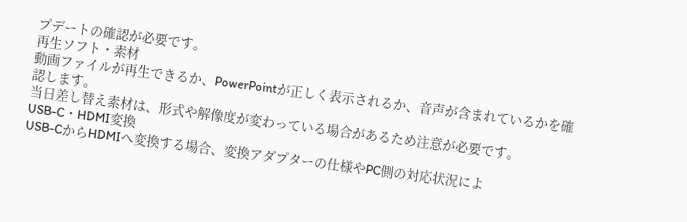プデートの確認が必要です。
再生ソフト・素材
動画ファイルが再生できるか、PowerPointが正しく表示されるか、音声が含まれているかを確認します。
当日差し替え素材は、形式や解像度が変わっている場合があるため注意が必要です。
USB-C・HDMI変換
USB-CからHDMIへ変換する場合、変換アダプターの仕様やPC側の対応状況によ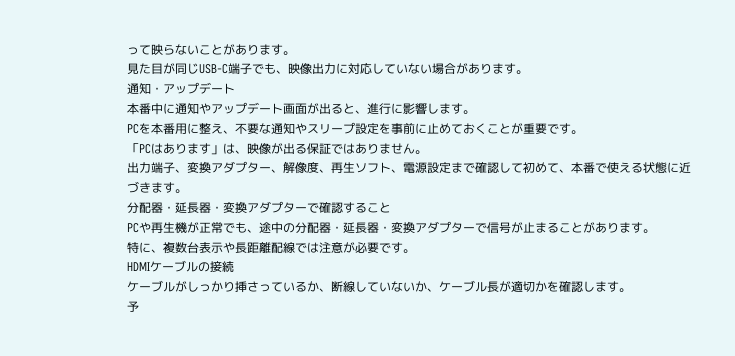って映らないことがあります。
見た目が同じUSB-C端子でも、映像出力に対応していない場合があります。
通知・アップデート
本番中に通知やアップデート画面が出ると、進行に影響します。
PCを本番用に整え、不要な通知やスリープ設定を事前に止めておくことが重要です。
「PCはあります」は、映像が出る保証ではありません。
出力端子、変換アダプター、解像度、再生ソフト、電源設定まで確認して初めて、本番で使える状態に近づきます。
分配器・延長器・変換アダプターで確認すること
PCや再生機が正常でも、途中の分配器・延長器・変換アダプターで信号が止まることがあります。
特に、複数台表示や長距離配線では注意が必要です。
HDMIケーブルの接続
ケーブルがしっかり挿さっているか、断線していないか、ケーブル長が適切かを確認します。
予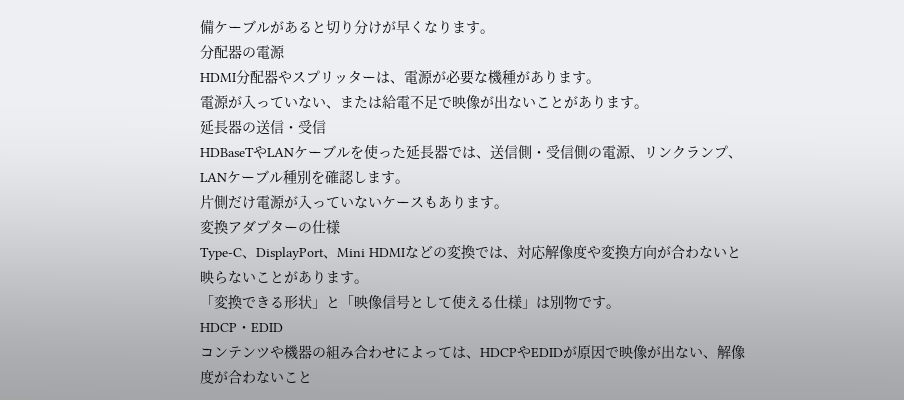備ケーブルがあると切り分けが早くなります。
分配器の電源
HDMI分配器やスプリッターは、電源が必要な機種があります。
電源が入っていない、または給電不足で映像が出ないことがあります。
延長器の送信・受信
HDBaseTやLANケーブルを使った延長器では、送信側・受信側の電源、リンクランプ、LANケーブル種別を確認します。
片側だけ電源が入っていないケースもあります。
変換アダプターの仕様
Type-C、DisplayPort、Mini HDMIなどの変換では、対応解像度や変換方向が合わないと映らないことがあります。
「変換できる形状」と「映像信号として使える仕様」は別物です。
HDCP・EDID
コンテンツや機器の組み合わせによっては、HDCPやEDIDが原因で映像が出ない、解像度が合わないこと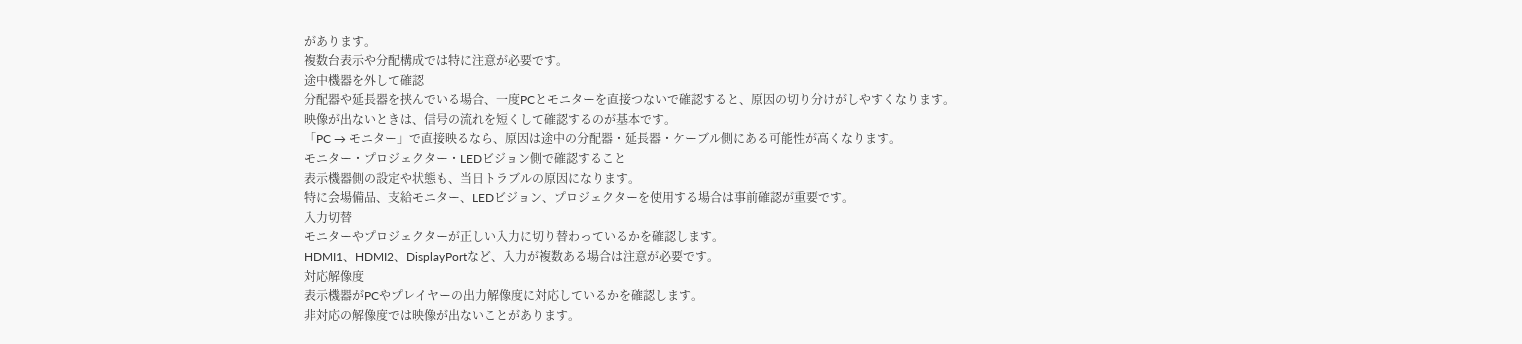があります。
複数台表示や分配構成では特に注意が必要です。
途中機器を外して確認
分配器や延長器を挟んでいる場合、一度PCとモニターを直接つないで確認すると、原因の切り分けがしやすくなります。
映像が出ないときは、信号の流れを短くして確認するのが基本です。
「PC → モニター」で直接映るなら、原因は途中の分配器・延長器・ケーブル側にある可能性が高くなります。
モニター・プロジェクター・LEDビジョン側で確認すること
表示機器側の設定や状態も、当日トラブルの原因になります。
特に会場備品、支給モニター、LEDビジョン、プロジェクターを使用する場合は事前確認が重要です。
入力切替
モニターやプロジェクターが正しい入力に切り替わっているかを確認します。
HDMI1、HDMI2、DisplayPortなど、入力が複数ある場合は注意が必要です。
対応解像度
表示機器がPCやプレイヤーの出力解像度に対応しているかを確認します。
非対応の解像度では映像が出ないことがあります。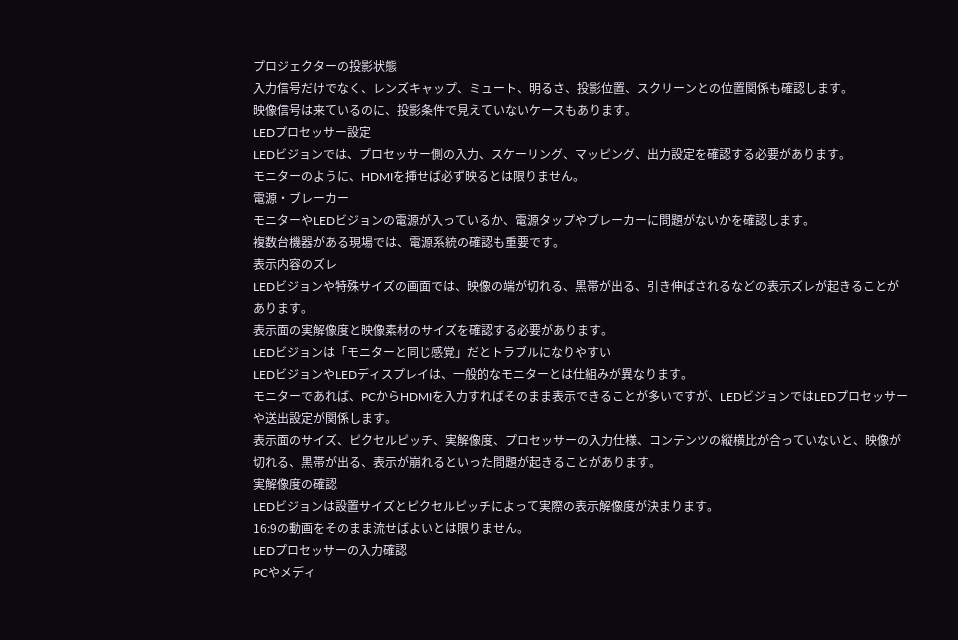プロジェクターの投影状態
入力信号だけでなく、レンズキャップ、ミュート、明るさ、投影位置、スクリーンとの位置関係も確認します。
映像信号は来ているのに、投影条件で見えていないケースもあります。
LEDプロセッサー設定
LEDビジョンでは、プロセッサー側の入力、スケーリング、マッピング、出力設定を確認する必要があります。
モニターのように、HDMIを挿せば必ず映るとは限りません。
電源・ブレーカー
モニターやLEDビジョンの電源が入っているか、電源タップやブレーカーに問題がないかを確認します。
複数台機器がある現場では、電源系統の確認も重要です。
表示内容のズレ
LEDビジョンや特殊サイズの画面では、映像の端が切れる、黒帯が出る、引き伸ばされるなどの表示ズレが起きることがあります。
表示面の実解像度と映像素材のサイズを確認する必要があります。
LEDビジョンは「モニターと同じ感覚」だとトラブルになりやすい
LEDビジョンやLEDディスプレイは、一般的なモニターとは仕組みが異なります。
モニターであれば、PCからHDMIを入力すればそのまま表示できることが多いですが、LEDビジョンではLEDプロセッサーや送出設定が関係します。
表示面のサイズ、ピクセルピッチ、実解像度、プロセッサーの入力仕様、コンテンツの縦横比が合っていないと、映像が切れる、黒帯が出る、表示が崩れるといった問題が起きることがあります。
実解像度の確認
LEDビジョンは設置サイズとピクセルピッチによって実際の表示解像度が決まります。
16:9の動画をそのまま流せばよいとは限りません。
LEDプロセッサーの入力確認
PCやメディ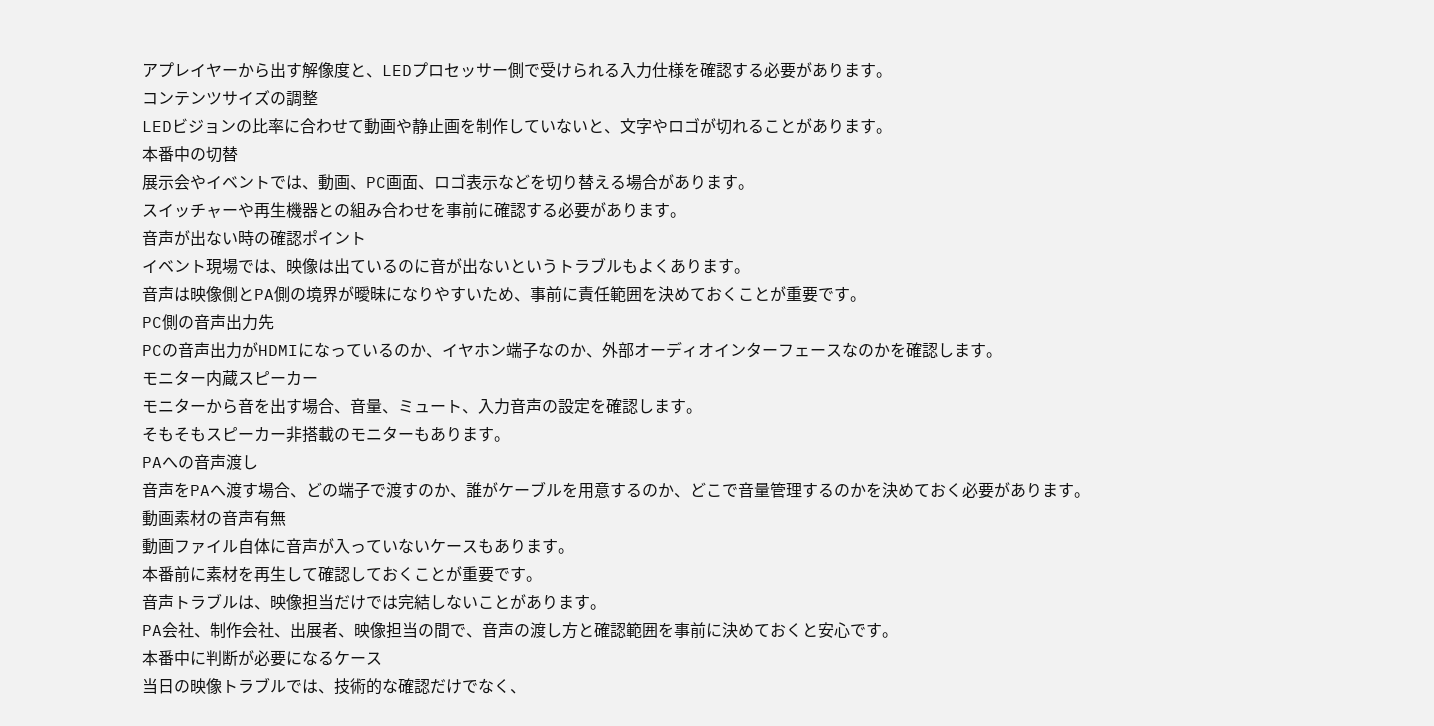アプレイヤーから出す解像度と、LEDプロセッサー側で受けられる入力仕様を確認する必要があります。
コンテンツサイズの調整
LEDビジョンの比率に合わせて動画や静止画を制作していないと、文字やロゴが切れることがあります。
本番中の切替
展示会やイベントでは、動画、PC画面、ロゴ表示などを切り替える場合があります。
スイッチャーや再生機器との組み合わせを事前に確認する必要があります。
音声が出ない時の確認ポイント
イベント現場では、映像は出ているのに音が出ないというトラブルもよくあります。
音声は映像側とPA側の境界が曖昧になりやすいため、事前に責任範囲を決めておくことが重要です。
PC側の音声出力先
PCの音声出力がHDMIになっているのか、イヤホン端子なのか、外部オーディオインターフェースなのかを確認します。
モニター内蔵スピーカー
モニターから音を出す場合、音量、ミュート、入力音声の設定を確認します。
そもそもスピーカー非搭載のモニターもあります。
PAへの音声渡し
音声をPAへ渡す場合、どの端子で渡すのか、誰がケーブルを用意するのか、どこで音量管理するのかを決めておく必要があります。
動画素材の音声有無
動画ファイル自体に音声が入っていないケースもあります。
本番前に素材を再生して確認しておくことが重要です。
音声トラブルは、映像担当だけでは完結しないことがあります。
PA会社、制作会社、出展者、映像担当の間で、音声の渡し方と確認範囲を事前に決めておくと安心です。
本番中に判断が必要になるケース
当日の映像トラブルでは、技術的な確認だけでなく、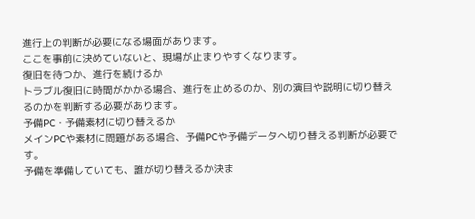進行上の判断が必要になる場面があります。
ここを事前に決めていないと、現場が止まりやすくなります。
復旧を待つか、進行を続けるか
トラブル復旧に時間がかかる場合、進行を止めるのか、別の演目や説明に切り替えるのかを判断する必要があります。
予備PC・予備素材に切り替えるか
メインPCや素材に問題がある場合、予備PCや予備データへ切り替える判断が必要です。
予備を準備していても、誰が切り替えるか決ま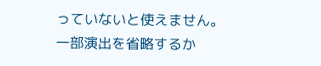っていないと使えません。
一部演出を省略するか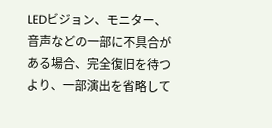LEDビジョン、モニター、音声などの一部に不具合がある場合、完全復旧を待つより、一部演出を省略して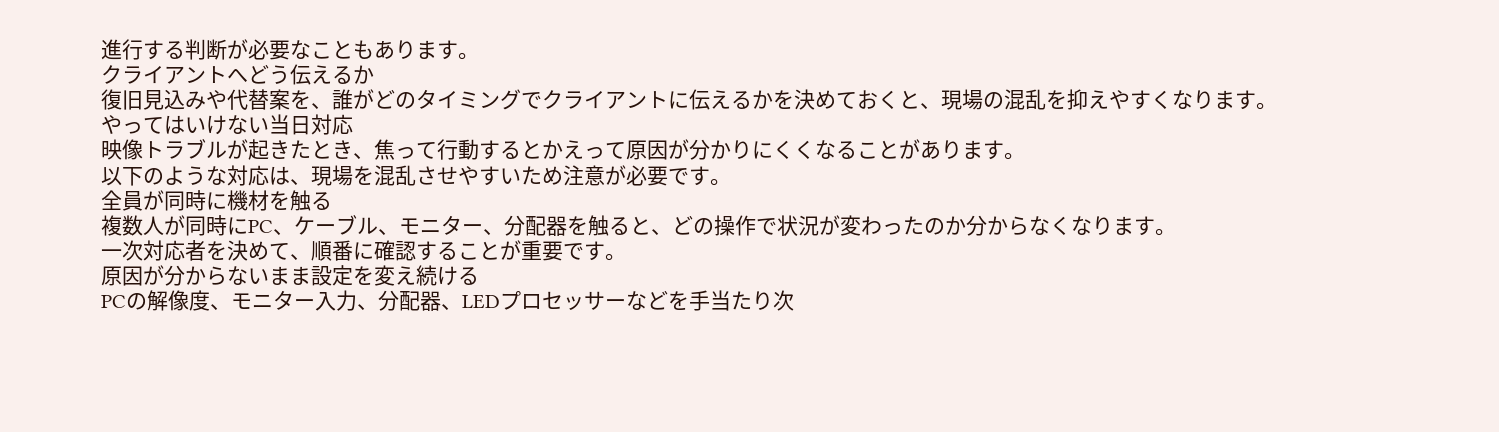進行する判断が必要なこともあります。
クライアントへどう伝えるか
復旧見込みや代替案を、誰がどのタイミングでクライアントに伝えるかを決めておくと、現場の混乱を抑えやすくなります。
やってはいけない当日対応
映像トラブルが起きたとき、焦って行動するとかえって原因が分かりにくくなることがあります。
以下のような対応は、現場を混乱させやすいため注意が必要です。
全員が同時に機材を触る
複数人が同時にPC、ケーブル、モニター、分配器を触ると、どの操作で状況が変わったのか分からなくなります。
一次対応者を決めて、順番に確認することが重要です。
原因が分からないまま設定を変え続ける
PCの解像度、モニター入力、分配器、LEDプロセッサーなどを手当たり次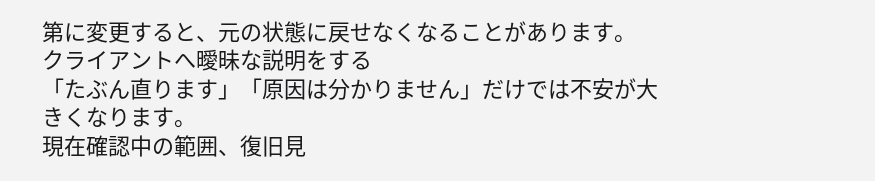第に変更すると、元の状態に戻せなくなることがあります。
クライアントへ曖昧な説明をする
「たぶん直ります」「原因は分かりません」だけでは不安が大きくなります。
現在確認中の範囲、復旧見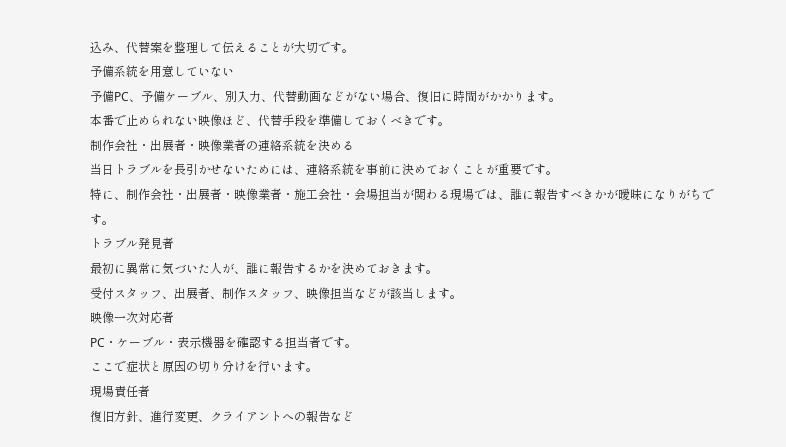込み、代替案を整理して伝えることが大切です。
予備系統を用意していない
予備PC、予備ケーブル、別入力、代替動画などがない場合、復旧に時間がかかります。
本番で止められない映像ほど、代替手段を準備しておくべきです。
制作会社・出展者・映像業者の連絡系統を決める
当日トラブルを長引かせないためには、連絡系統を事前に決めておくことが重要です。
特に、制作会社・出展者・映像業者・施工会社・会場担当が関わる現場では、誰に報告すべきかが曖昧になりがちです。
トラブル発見者
最初に異常に気づいた人が、誰に報告するかを決めておきます。
受付スタッフ、出展者、制作スタッフ、映像担当などが該当します。
映像一次対応者
PC・ケーブル・表示機器を確認する担当者です。
ここで症状と原因の切り分けを行います。
現場責任者
復旧方針、進行変更、クライアントへの報告など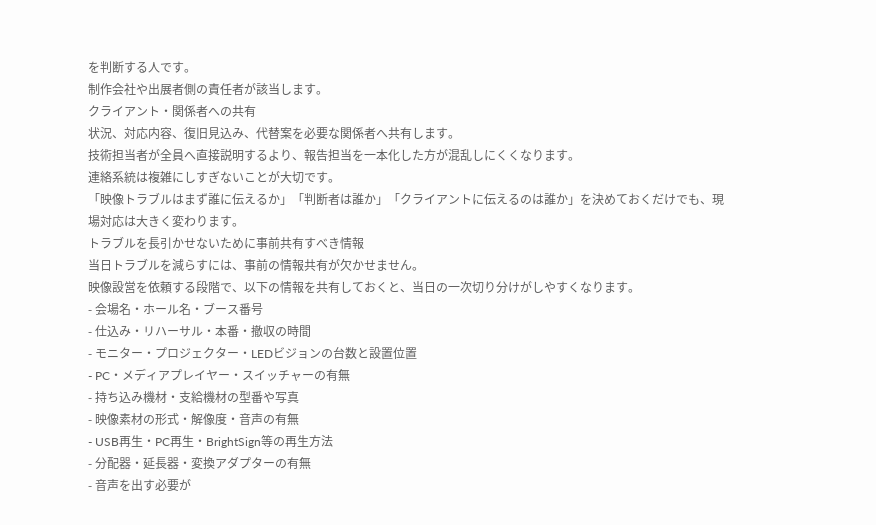を判断する人です。
制作会社や出展者側の責任者が該当します。
クライアント・関係者への共有
状況、対応内容、復旧見込み、代替案を必要な関係者へ共有します。
技術担当者が全員へ直接説明するより、報告担当を一本化した方が混乱しにくくなります。
連絡系統は複雑にしすぎないことが大切です。
「映像トラブルはまず誰に伝えるか」「判断者は誰か」「クライアントに伝えるのは誰か」を決めておくだけでも、現場対応は大きく変わります。
トラブルを長引かせないために事前共有すべき情報
当日トラブルを減らすには、事前の情報共有が欠かせません。
映像設営を依頼する段階で、以下の情報を共有しておくと、当日の一次切り分けがしやすくなります。
- 会場名・ホール名・ブース番号
- 仕込み・リハーサル・本番・撤収の時間
- モニター・プロジェクター・LEDビジョンの台数と設置位置
- PC・メディアプレイヤー・スイッチャーの有無
- 持ち込み機材・支給機材の型番や写真
- 映像素材の形式・解像度・音声の有無
- USB再生・PC再生・BrightSign等の再生方法
- 分配器・延長器・変換アダプターの有無
- 音声を出す必要が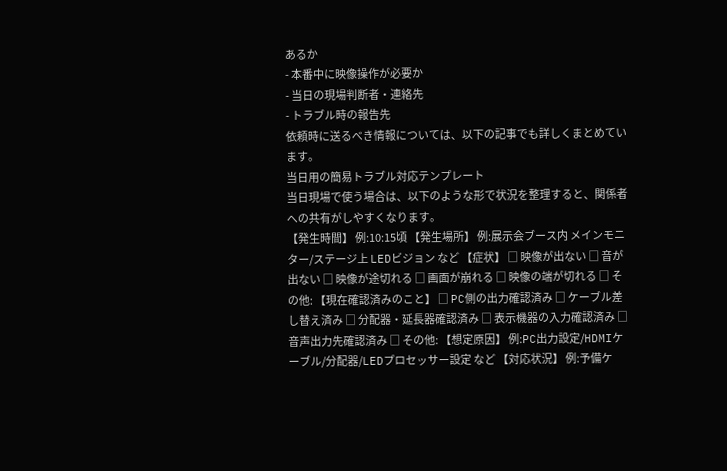あるか
- 本番中に映像操作が必要か
- 当日の現場判断者・連絡先
- トラブル時の報告先
依頼時に送るべき情報については、以下の記事でも詳しくまとめています。
当日用の簡易トラブル対応テンプレート
当日現場で使う場合は、以下のような形で状況を整理すると、関係者への共有がしやすくなります。
【発生時間】 例:10:15頃 【発生場所】 例:展示会ブース内 メインモニター/ステージ上 LEDビジョン など 【症状】 □ 映像が出ない □ 音が出ない □ 映像が途切れる □ 画面が崩れる □ 映像の端が切れる □ その他: 【現在確認済みのこと】 □ PC側の出力確認済み □ ケーブル差し替え済み □ 分配器・延長器確認済み □ 表示機器の入力確認済み □ 音声出力先確認済み □ その他: 【想定原因】 例:PC出力設定/HDMIケーブル/分配器/LEDプロセッサー設定 など 【対応状況】 例:予備ケ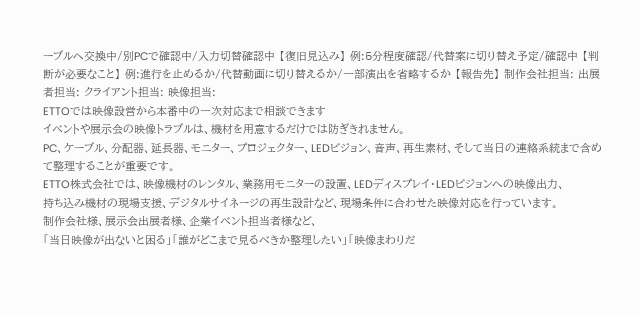ーブルへ交換中/別PCで確認中/入力切替確認中 【復旧見込み】 例:5分程度確認/代替案に切り替え予定/確認中 【判断が必要なこと】 例:進行を止めるか/代替動画に切り替えるか/一部演出を省略するか 【報告先】 制作会社担当: 出展者担当: クライアント担当: 映像担当:
ETTOでは映像設営から本番中の一次対応まで相談できます
イベントや展示会の映像トラブルは、機材を用意するだけでは防ぎきれません。
PC、ケーブル、分配器、延長器、モニター、プロジェクター、LEDビジョン、音声、再生素材、そして当日の連絡系統まで含めて整理することが重要です。
ETTO株式会社では、映像機材のレンタル、業務用モニターの設置、LEDディスプレイ・LEDビジョンへの映像出力、
持ち込み機材の現場支援、デジタルサイネージの再生設計など、現場条件に合わせた映像対応を行っています。
制作会社様、展示会出展者様、企業イベント担当者様など、
「当日映像が出ないと困る」「誰がどこまで見るべきか整理したい」「映像まわりだ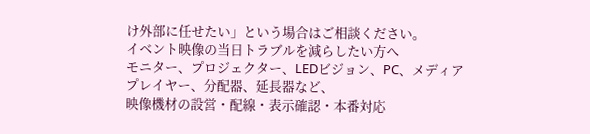け外部に任せたい」という場合はご相談ください。
イベント映像の当日トラブルを減らしたい方へ
モニター、プロジェクター、LEDビジョン、PC、メディアプレイヤー、分配器、延長器など、
映像機材の設営・配線・表示確認・本番対応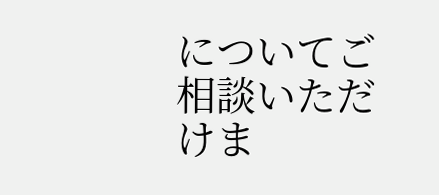についてご相談いただけま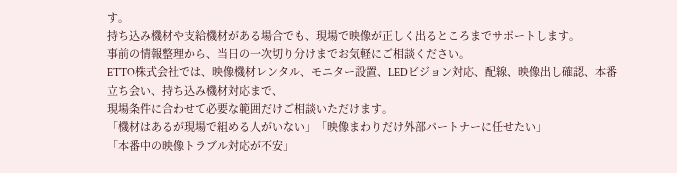す。
持ち込み機材や支給機材がある場合でも、現場で映像が正しく出るところまでサポートします。
事前の情報整理から、当日の一次切り分けまでお気軽にご相談ください。
ETTO株式会社では、映像機材レンタル、モニター設置、LEDビジョン対応、配線、映像出し確認、本番立ち会い、持ち込み機材対応まで、
現場条件に合わせて必要な範囲だけご相談いただけます。
「機材はあるが現場で組める人がいない」「映像まわりだけ外部パートナーに任せたい」
「本番中の映像トラブル対応が不安」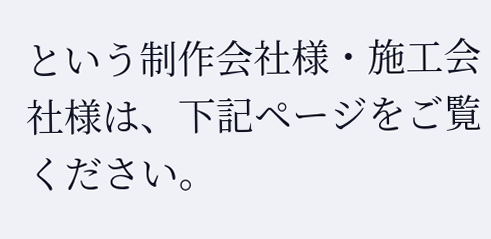という制作会社様・施工会社様は、下記ページをご覧ください。